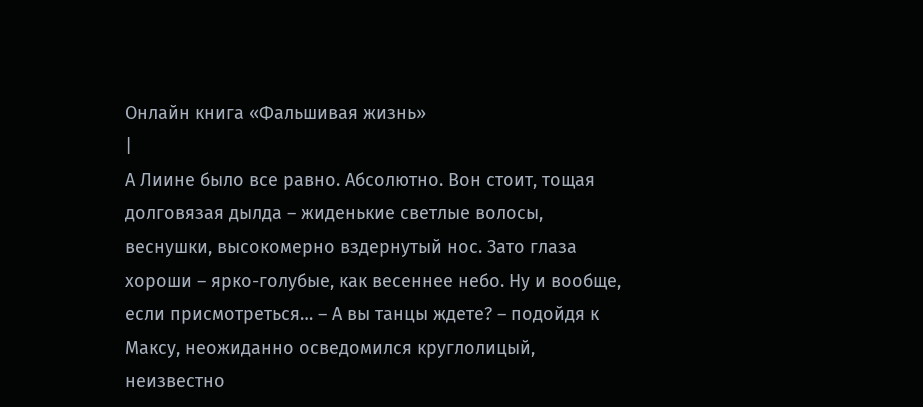Онлайн книга «Фальшивая жизнь»
|
А Лиине было все равно. Абсолютно. Вон стоит, тощая долговязая дылда – жиденькие светлые волосы, веснушки, высокомерно вздернутый нос. Зато глаза хороши – ярко-голубые, как весеннее небо. Ну и вообще, если присмотреться… – А вы танцы ждете? – подойдя к Максу, неожиданно осведомился круглолицый, неизвестно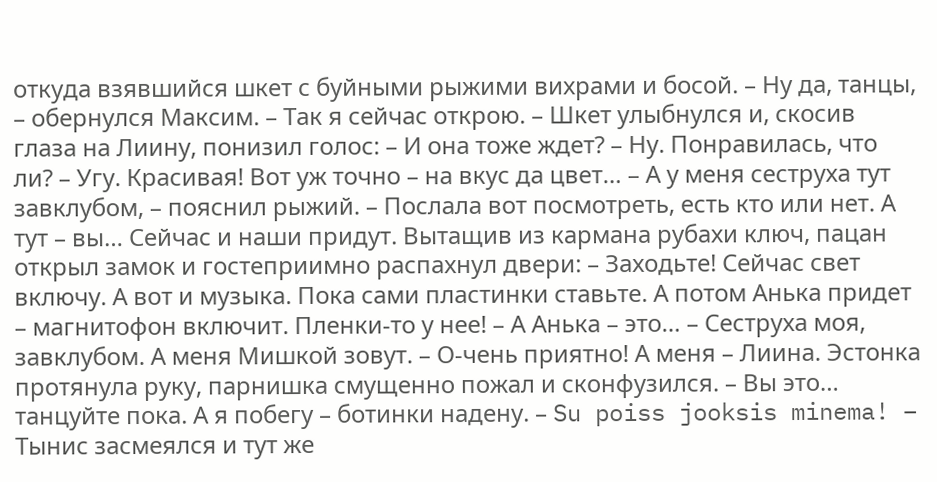откуда взявшийся шкет с буйными рыжими вихрами и босой. – Ну да, танцы, – обернулся Максим. – Так я сейчас открою. – Шкет улыбнулся и, скосив глаза на Лиину, понизил голос: – И она тоже ждет? – Ну. Понравилась, что ли? – Угу. Красивая! Вот уж точно – на вкус да цвет… – А у меня сеструха тут завклубом, – пояснил рыжий. – Послала вот посмотреть, есть кто или нет. А тут – вы… Сейчас и наши придут. Вытащив из кармана рубахи ключ, пацан открыл замок и гостеприимно распахнул двери: – Заходьте! Сейчас свет включу. А вот и музыка. Пока сами пластинки ставьте. А потом Анька придет – магнитофон включит. Пленки-то у нее! – А Анька – это… – Сеструха моя, завклубом. А меня Мишкой зовут. – О-чень приятно! А меня – Лиина. Эстонка протянула руку, парнишка смущенно пожал и сконфузился. – Вы это… танцуйте пока. А я побегу – ботинки надену. – Su poiss jooksis minema! – Тынис засмеялся и тут же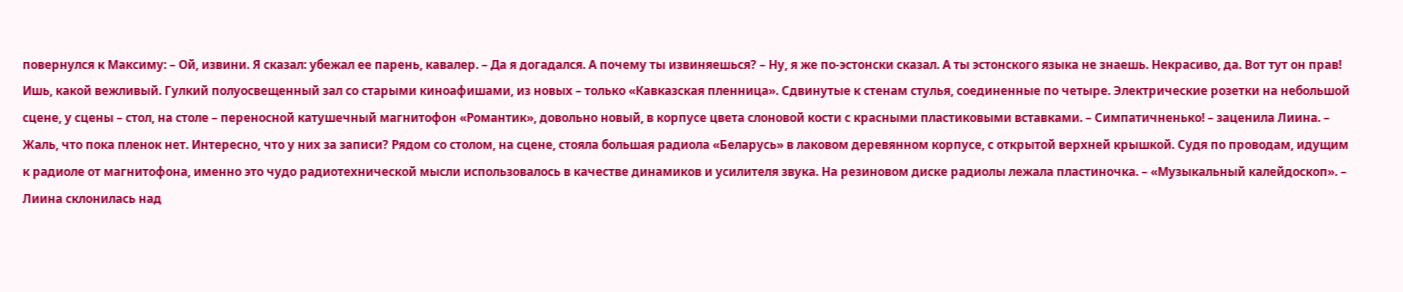повернулся к Максиму: – Ой, извини. Я сказал: убежал ее парень, кавалер. – Да я догадался. А почему ты извиняешься? – Ну, я же по-эстонски сказал. А ты эстонского языка не знаешь. Некрасиво, да. Вот тут он прав! Ишь, какой вежливый. Гулкий полуосвещенный зал со старыми киноафишами, из новых – только «Кавказская пленница». Сдвинутые к стенам стулья, соединенные по четыре. Электрические розетки на небольшой сцене, у сцены – стол, на столе – переносной катушечный магнитофон «Романтик», довольно новый, в корпусе цвета слоновой кости с красными пластиковыми вставками. – Симпатичненько! – заценила Лиина. – Жаль, что пока пленок нет. Интересно, что у них за записи? Рядом со столом, на сцене, стояла большая радиола «Беларусь» в лаковом деревянном корпусе, с открытой верхней крышкой. Судя по проводам, идущим к радиоле от магнитофона, именно это чудо радиотехнической мысли использовалось в качестве динамиков и усилителя звука. На резиновом диске радиолы лежала пластиночка. – «Музыкальный калейдоскоп». – Лиина склонилась над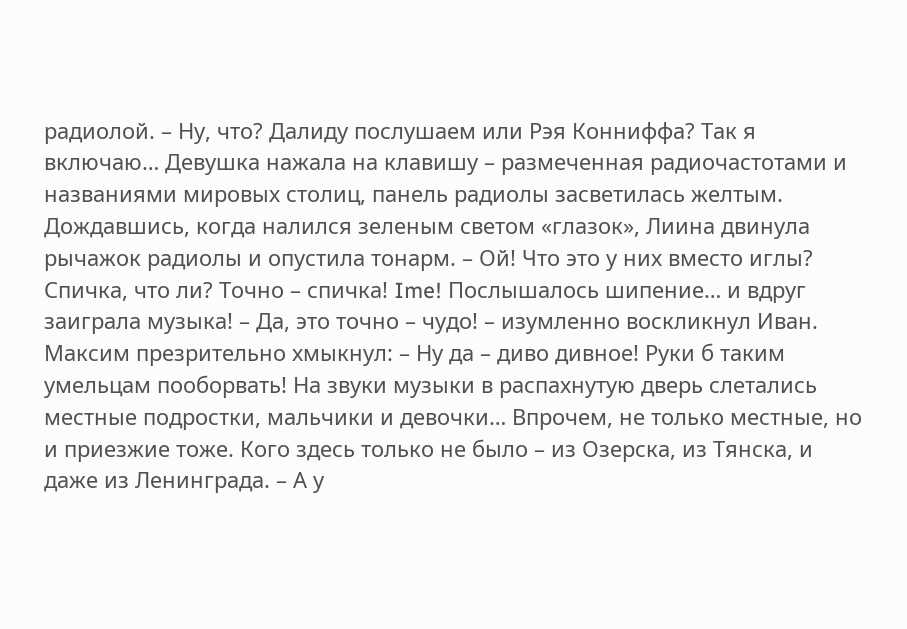радиолой. – Ну, что? Далиду послушаем или Рэя Конниффа? Так я включаю… Девушка нажала на клавишу – размеченная радиочастотами и названиями мировых столиц, панель радиолы засветилась желтым. Дождавшись, когда налился зеленым светом «глазок», Лиина двинула рычажок радиолы и опустила тонарм. – Ой! Что это у них вместо иглы? Спичка, что ли? Точно – спичка! Ime! Послышалось шипение… и вдруг заиграла музыка! – Да, это точно – чудо! – изумленно воскликнул Иван. Максим презрительно хмыкнул: – Ну да – диво дивное! Руки б таким умельцам пооборвать! На звуки музыки в распахнутую дверь слетались местные подростки, мальчики и девочки… Впрочем, не только местные, но и приезжие тоже. Кого здесь только не было – из Озерска, из Тянска, и даже из Ленинграда. – А у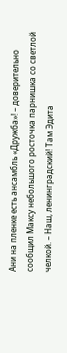Ани на пленке есть ансамбль «Дружба»! – доверительно сообщил Максу небольшого росточка парнишка со светлой челкой. – Наш, ленинградский! Там Эдита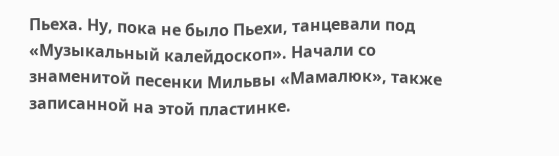Пьеха. Ну, пока не было Пьехи, танцевали под «Музыкальный калейдоскоп». Начали со знаменитой песенки Мильвы «Мамалюк», также записанной на этой пластинке.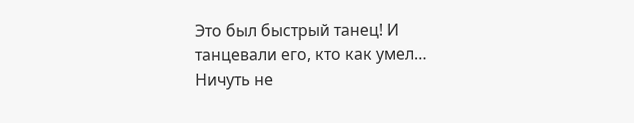Это был быстрый танец! И танцевали его, кто как умел… Ничуть не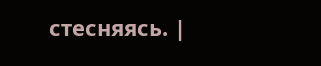стесняясь. |